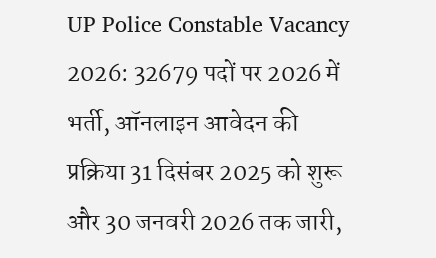UP Police Constable Vacancy 2026: 32679 पदों पर 2026 में भर्ती, ऑनलाइन आवेदन की प्रक्रिया 31 दिसंबर 2025 को शुरू और 30 जनवरी 2026 तक जारी,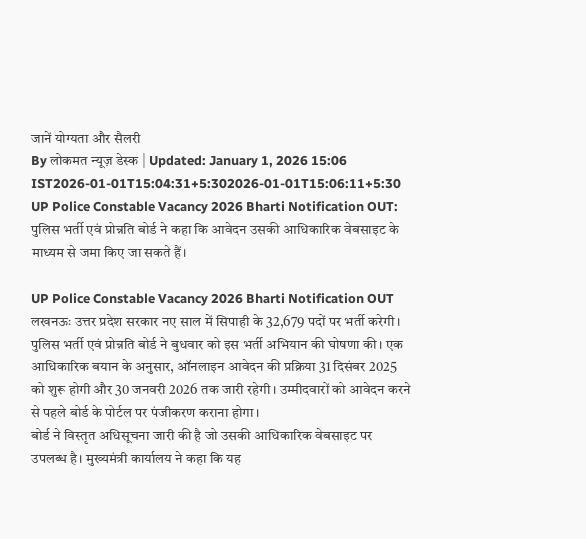जानें योग्यता और सैलरी
By लोकमत न्यूज़ डेस्क | Updated: January 1, 2026 15:06 IST2026-01-01T15:04:31+5:302026-01-01T15:06:11+5:30
UP Police Constable Vacancy 2026 Bharti Notification OUT: पुलिस भर्ती एवं प्रोन्नति बोर्ड ने कहा कि आवेदन उसकी आधिकारिक वेबसाइट के माध्यम से जमा किए जा सकते हैं।

UP Police Constable Vacancy 2026 Bharti Notification OUT
लखनऊः उत्तर प्रदेश सरकार नए साल में सिपाही के 32,679 पदों पर भर्ती करेगी। पुलिस भर्ती एवं प्रोन्नति बोर्ड ने बुधवार को इस भर्ती अभियान की घोषणा की। एक आधिकारिक बयान के अनुसार, ऑनलाइन आवेदन की प्रक्रिया 31 दिसंबर 2025 को शुरू होगी और 30 जनवरी 2026 तक जारी रहेगी। उम्मीदवारों को आवेदन करने से पहले बोर्ड के पोर्टल पर पंजीकरण कराना होगा।
बोर्ड ने विस्तृत अधिसूचना जारी की है जो उसकी आधिकारिक वेबसाइट पर उपलब्ध है। मुख्यमंत्री कार्यालय ने कहा कि यह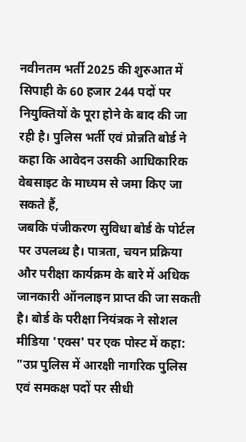नवीनतम भर्ती 2025 की शुरुआत में सिपाही के 60 हजार 244 पदों पर नियुक्तियों के पूरा होने के बाद की जा रही है। पुलिस भर्ती एवं प्रोन्नति बोर्ड ने कहा कि आवेदन उसकी आधिकारिक वेबसाइट के माध्यम से जमा किए जा सकते हैं,
जबकि पंजीकरण सुविधा बोर्ड के पोर्टल पर उपलब्ध है। पात्रता, चयन प्रक्रिया और परीक्षा कार्यक्रम के बारे में अधिक जानकारी ऑनलाइन प्राप्त की जा सकती है। बोर्ड के परीक्षा नियंत्रक ने सोशल मीडिया 'एक्स' पर एक पोस्ट में कहा: "उप्र पुलिस में आरक्षी नागरिक पुलिस एवं समकक्ष पदों पर सीधी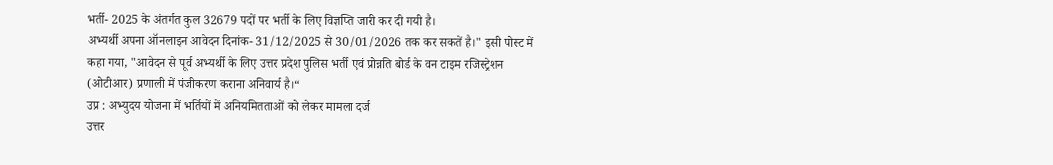भर्ती- 2025 के अंतर्गत कुल 32679 पदों पर भर्ती के लिए विज्ञप्ति जारी कर दी गयी है।
अभ्यर्थी अपना ऑनलाइन आवेदन दिनांक- 31/12/2025 से 30/01/2026 तक कर सकतें है।" इसी पोस्ट में कहा गया, "आवेदन से पूर्व अभ्यर्थी के लिए उत्तर प्रदेश पुलिस भर्ती एवं प्रोन्नति बोर्ड के वन टाइम रजिस्ट्रेशन (ओटीआर) प्रणाली में पंजीकरण कराना अनिवार्य है।“
उप्र : अभ्युदय योजना में भर्तियों में अनियमितताओं को लेकर मामला दर्ज
उत्तर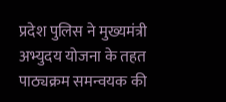प्रदेश पुलिस ने मुख्यमंत्री अभ्युदय योजना के तहत पाठ्यक्रम समन्वयक की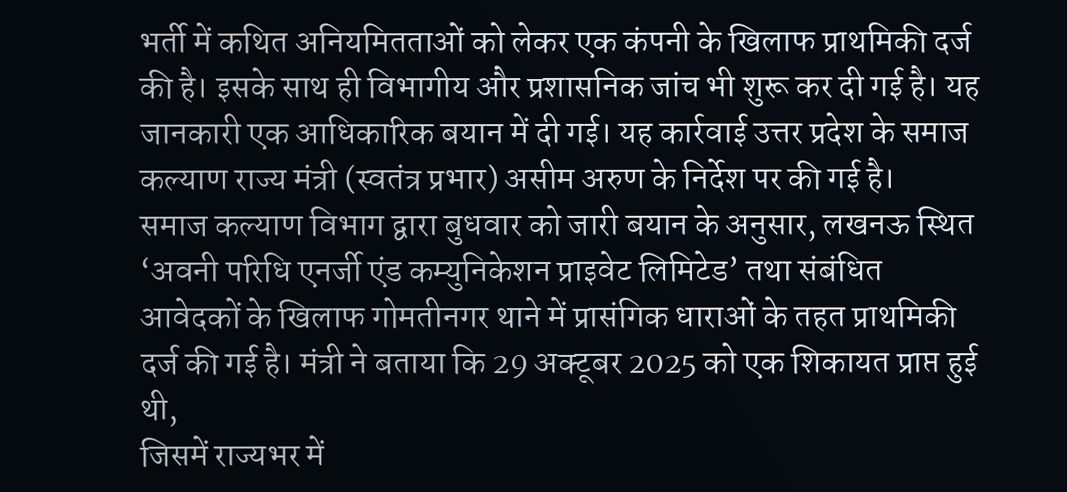भर्ती में कथित अनियमितताओं को लेकर एक कंपनी के खिलाफ प्राथमिकी दर्ज की है। इसके साथ ही विभागीय और प्रशासनिक जांच भी शुरू कर दी गई है। यह जानकारी एक आधिकारिक बयान में दी गई। यह कार्रवाई उत्तर प्रदेश के समाज कल्याण राज्य मंत्री (स्वतंत्र प्रभार) असीम अरुण के निर्देश पर की गई है।
समाज कल्याण विभाग द्वारा बुधवार को जारी बयान के अनुसार, लखनऊ स्थित ‘अवनी परिधि एनर्जी एंड कम्युनिकेशन प्राइवेट लिमिटेड’ तथा संबंधित आवेदकों के खिलाफ गोमतीनगर थाने में प्रासंगिक धाराओं के तहत प्राथमिकी दर्ज की गई है। मंत्री ने बताया कि 29 अक्टूबर 2025 को एक शिकायत प्राप्त हुई थी,
जिसमें राज्यभर में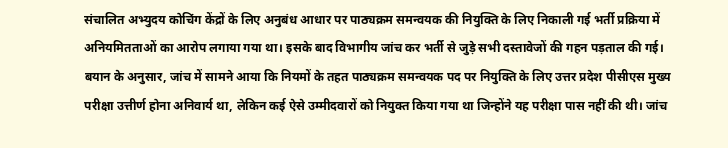संचालित अभ्युदय कोचिंग केंद्रों के लिए अनुबंध आधार पर पाठ्यक्रम समन्वयक की नियुक्ति के लिए निकाली गई भर्ती प्रक्रिया में अनियमितताओं का आरोप लगाया गया था। इसके बाद विभागीय जांच कर भर्ती से जुड़े सभी दस्तावेजों की गहन पड़ताल की गई।
बयान के अनुसार, जांच में सामने आया कि नियमों के तहत पाठ्यक्रम समन्वयक पद पर नियुक्ति के लिए उत्तर प्रदेश पीसीएस मुख्य परीक्षा उत्तीर्ण होना अनिवार्य था, लेकिन कई ऐसे उम्मीदवारों को नियुक्त किया गया था जिन्होंने यह परीक्षा पास नहीं की थी। जांच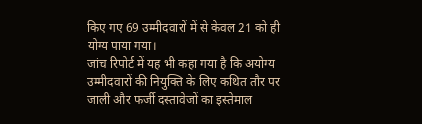किए गए 69 उम्मीदवारों में से केवल 21 को ही योग्य पाया गया।
जांच रिपोर्ट में यह भी कहा गया है कि अयोग्य उम्मीदवारों की नियुक्ति के लिए कथित तौर पर जाली और फर्जी दस्तावेजों का इस्तेमाल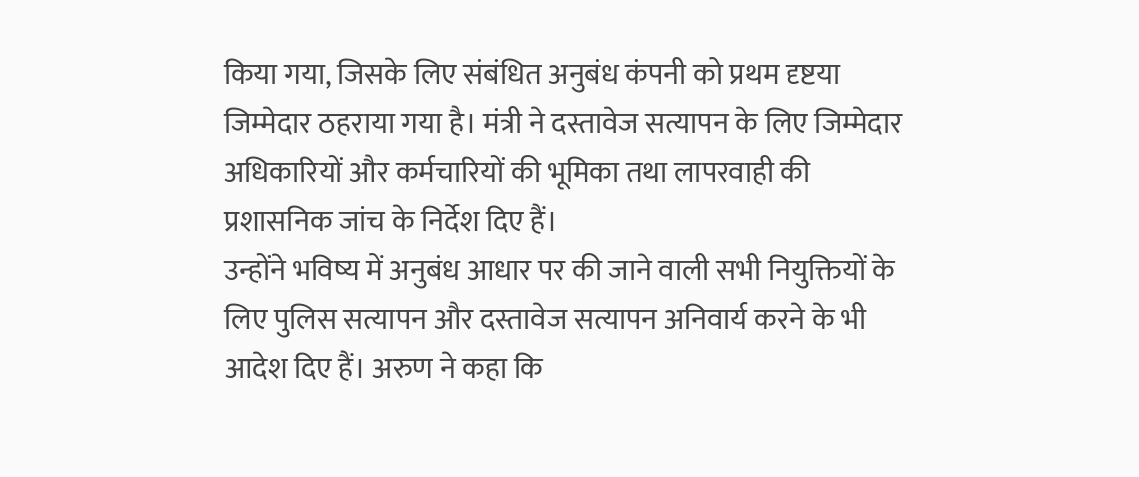किया गया, जिसके लिए संबंधित अनुबंध कंपनी को प्रथम दृष्टया जिम्मेदार ठहराया गया है। मंत्री ने दस्तावेज सत्यापन के लिए जिम्मेदार अधिकारियों और कर्मचारियों की भूमिका तथा लापरवाही की प्रशासनिक जांच के निर्देश दिए हैं।
उन्होंने भविष्य में अनुबंध आधार पर की जाने वाली सभी नियुक्तियों के लिए पुलिस सत्यापन और दस्तावेज सत्यापन अनिवार्य करने के भी आदेश दिए हैं। अरुण ने कहा कि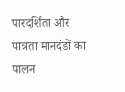पारदर्शिता और पात्रता मानदंडों का पालन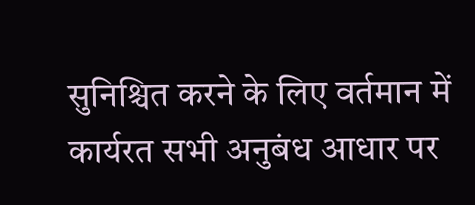सुनिश्चित करने के लिए वर्तमान में कार्यरत सभी अनुबंध आधार पर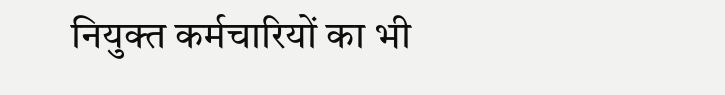नियुक्त कर्मचारियों का भी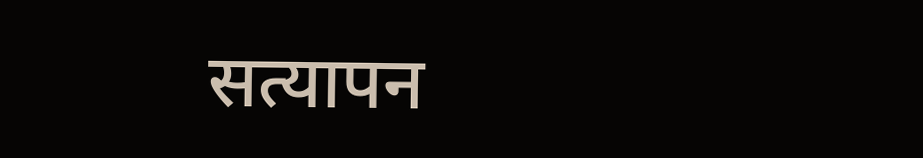सत्यापन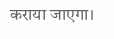कराया जाएगा।